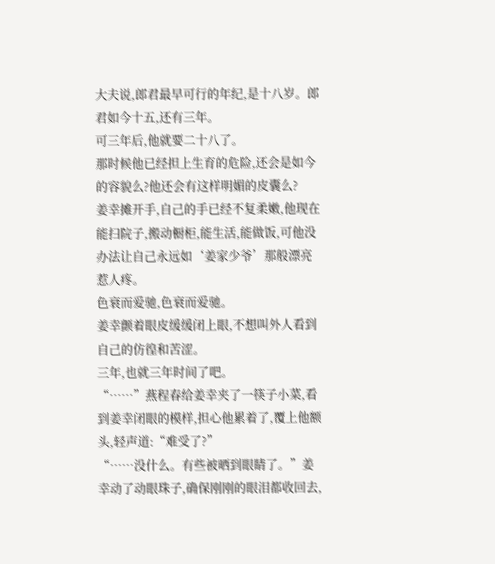大夫说,郎君最早可行的年纪,是十八岁。郎君如今十五,还有三年。
可三年后,他就要二十八了。
那时候他已经担上生育的危险,还会是如今的容貌么?他还会有这样明媚的皮囊么?
姜幸摊开手,自己的手已经不复柔嫩,他现在能扫院子,搬动橱柜,能生活,能做饭,可他没办法让自己永远如‘姜家少爷’那般漂亮惹人疼。
色衰而爱驰,色衰而爱驰。
姜幸颤着眼皮缓缓闭上眼,不想叫外人看到自己的仿徨和苦涩。
三年,也就三年时间了吧。
“……”燕程春给姜幸夹了一筷子小菜,看到姜幸闭眼的模样,担心他累着了,覆上他额头,轻声道:“难受了?”
“……没什么。有些被晒到眼睛了。”姜幸动了动眼珠子,确保刚刚的眼泪都收回去,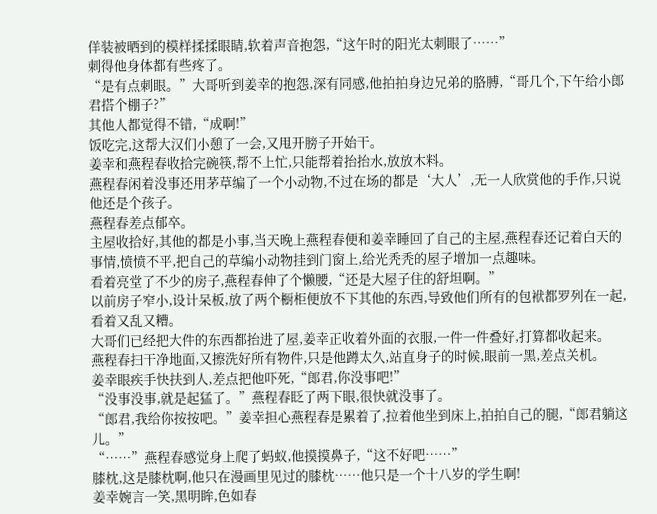佯装被晒到的模样揉揉眼睛,软着声音抱怨,“这午时的阳光太刺眼了……”
刺得他身体都有些疼了。
“是有点刺眼。”大哥听到姜幸的抱怨,深有同感,他拍拍身边兄弟的胳膊,“哥几个,下午给小郎君搭个棚子?”
其他人都觉得不错,“成啊!”
饭吃完,这帮大汉们小憩了一会,又甩开膀子开始干。
姜幸和燕程春收拾完碗筷,帮不上忙,只能帮着抬抬水,放放木料。
燕程春闲着没事还用茅草编了一个小动物,不过在场的都是‘大人’,无一人欣赏他的手作,只说他还是个孩子。
燕程春差点郁卒。
主屋收拾好,其他的都是小事,当天晚上燕程春便和姜幸睡回了自己的主屋,燕程春还记着白天的事情,愤愤不平,把自己的草编小动物挂到门窗上,给光秃秃的屋子增加一点趣味。
看着亮堂了不少的房子,燕程春伸了个懒腰,“还是大屋子住的舒坦啊。”
以前房子窄小,设计呆板,放了两个橱柜便放不下其他的东西,导致他们所有的包袱都罗列在一起,看着又乱又糟。
大哥们已经把大件的东西都抬进了屋,姜幸正收着外面的衣服,一件一件叠好,打算都收起来。
燕程春扫干净地面,又擦洗好所有物件,只是他蹲太久,站直身子的时候,眼前一黑,差点关机。
姜幸眼疾手快扶到人,差点把他吓死,“郎君,你没事吧!”
“没事没事,就是起猛了。”燕程春眨了两下眼,很快就没事了。
“郎君,我给你按按吧。”姜幸担心燕程春是累着了,拉着他坐到床上,拍拍自己的腿,“郎君躺这儿。”
“……”燕程春感觉身上爬了蚂蚁,他摸摸鼻子,“这不好吧……”
膝枕,这是膝枕啊,他只在漫画里见过的膝枕……他只是一个十八岁的学生啊!
姜幸婉言一笑,黑明眸,色如春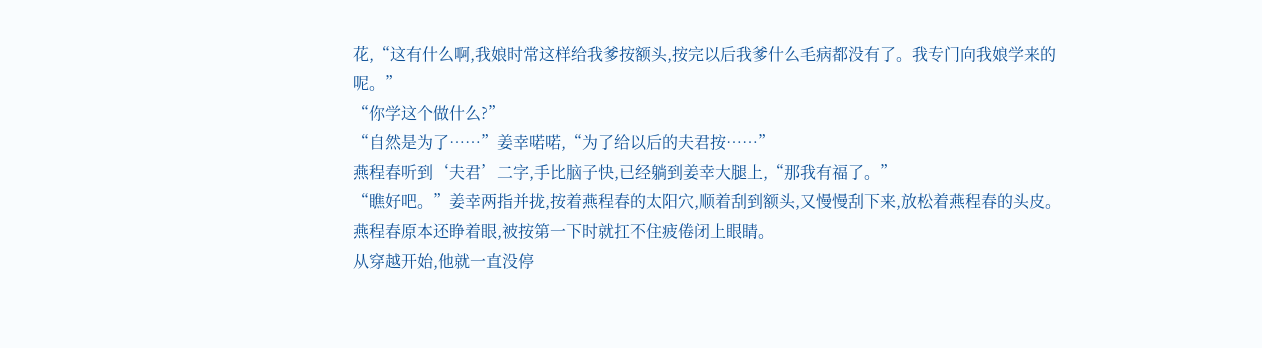花,“这有什么啊,我娘时常这样给我爹按额头,按完以后我爹什么毛病都没有了。我专门向我娘学来的呢。”
“你学这个做什么?”
“自然是为了……”姜幸喏喏,“为了给以后的夫君按……”
燕程春听到‘夫君’二字,手比脑子快,已经躺到姜幸大腿上,“那我有福了。”
“瞧好吧。”姜幸两指并拢,按着燕程春的太阳穴,顺着刮到额头,又慢慢刮下来,放松着燕程春的头皮。
燕程春原本还睁着眼,被按第一下时就扛不住疲倦闭上眼睛。
从穿越开始,他就一直没停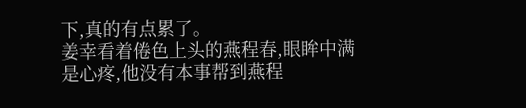下,真的有点累了。
姜幸看着倦色上头的燕程春,眼眸中满是心疼,他没有本事帮到燕程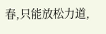春,只能放松力道,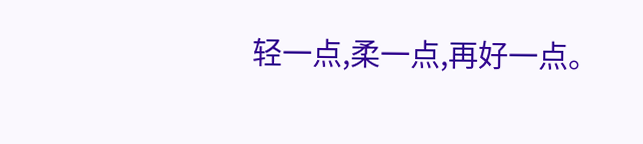轻一点,柔一点,再好一点。